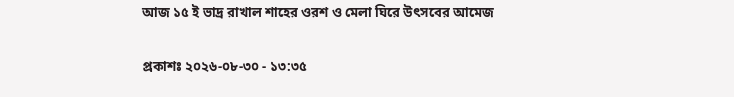আজ ১৫ ই ভাদ্র রাখাল শাহের ওরশ ও মেলা ঘিরে উৎসবের আমেজ

প্রকাশঃ ২০২৬-০৮-৩০ - ১৩:৩৫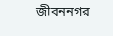জীবননগর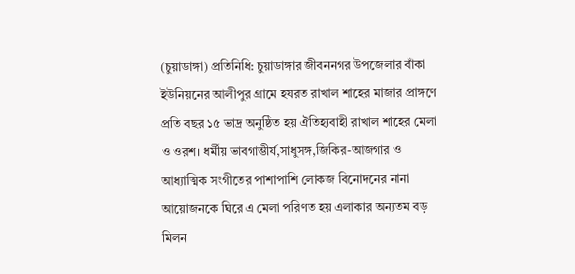(চুয়াডাঙ্গা) প্রতিনিধি: চুয়াডাঙ্গার জীবননগর উপজেলার বাঁকা ইউনিয়নের আলীপুর গ্রামে হযরত রাখাল শাহের মাজার প্রাঙ্গণে প্রতি বছর ১৫ ভাদ্র অনুষ্ঠিত হয় ঐতিহ্যবাহী রাখাল শাহের মেলা ও ওরশ। ধর্মীয় ভাবগাম্ভীর্য,সাধুসঙ্গ,জিকির-আজগার ও আধ্যাত্মিক সংগীতের পাশাপাশি লোকজ বিনোদনের নানা আয়োজনকে ঘিরে এ মেলা পরিণত হয় এলাকার অন্যতম বড় মিলন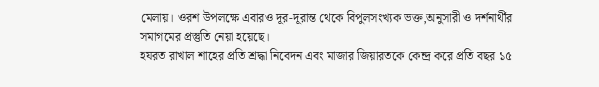মেলায়। ওরশ উপলক্ষে এবারও দূর-দূরান্ত থেকে বিপুলসংখ্যক ভক্ত,অনুসারী ও দর্শনার্থীর সমাগমের প্রস্তুতি নেয়া হয়েছে।
হযরত রাখাল শাহের প্রতি শ্রদ্ধা নিবেদন এবং মাজার জিয়ারতকে কেন্দ্র করে প্রতি বছর ১৫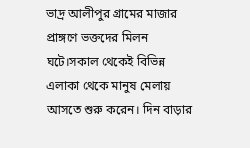ভাদ্র আলীপুর গ্রামের মাজার প্রাঙ্গণে ভক্তদের মিলন ঘটে।সকাল থেকেই বিভিন্ন এলাকা থেকে মানুষ মেলায় আসতে শুরু করেন। দিন বাড়ার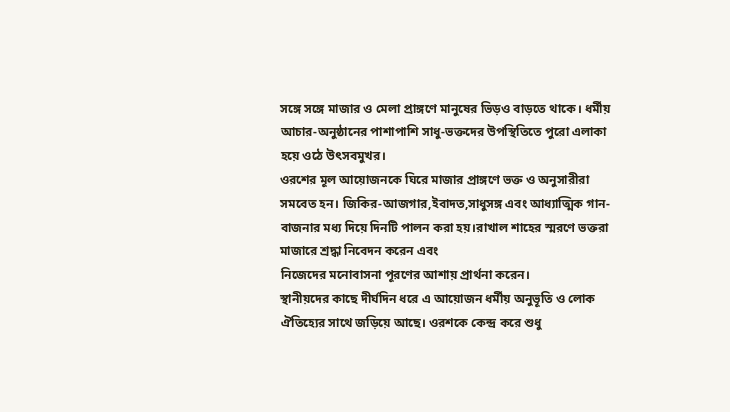সঙ্গে সঙ্গে মাজার ও মেলা প্রাঙ্গণে মানুষের ভিড়ও বাড়তে থাকে। ধর্মীয় আচার-অনুষ্ঠানের পাশাপাশি সাধু-ভক্তদের উপস্থিতিতে পুরো এলাকা হয়ে ওঠে উৎসবমুখর।
ওরশের মূল আয়োজনকে ঘিরে মাজার প্রাঙ্গণে ভক্ত ও অনুসারীরা সমবেত হন। জিকির-আজগার,ইবাদত,সাধুসঙ্গ এবং আধ্যাত্মিক গান-বাজনার মধ্য দিয়ে দিনটি পালন করা হয়।রাখাল শাহের স্মরণে ভক্তরা মাজারে শ্রদ্ধা নিবেদন করেন এবং
নিজেদের মনোবাসনা পূরণের আশায় প্রার্থনা করেন।
স্থানীয়দের কাছে দীর্ঘদিন ধরে এ আয়োজন ধর্মীয় অনুভূতি ও লোক ঐতিহ্যের সাথে জড়িয়ে আছে। ওরশকে কেন্দ্র করে শুধু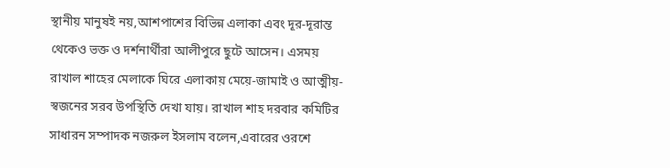স্থানীয় মানুষই নয়,আশপাশের বিভিন্ন এলাকা এবং দূর-দূরান্ত থেকেও ভক্ত ও দর্শনার্থীরা আলীপুরে ছুটে আসেন। এসময় রাখাল শাহের মেলাকে ঘিরে এলাকায় মেয়ে-জামাই ও আত্মীয়-স্বজনের সরব উপস্থিতি দেখা যায়। রাখাল শাহ দরবার কমিটির সাধারন সম্পাদক নজরুল ইসলাম বলেন,এবারের ওরশে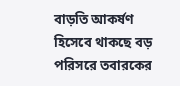বাড়তি আকর্ষণ হিসেবে থাকছে বড় পরিসরে তবারকের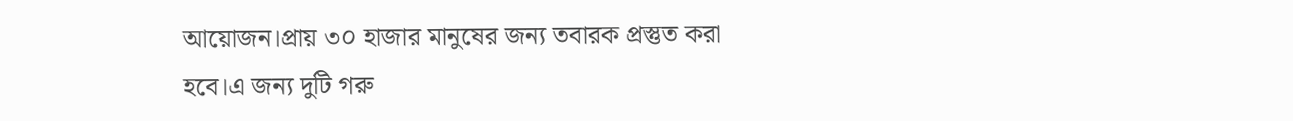আয়োজন।প্রায় ৩০ হাজার মানুষের জন্য তবারক প্রস্তুত করা হবে।এ জন্য দুটি গরু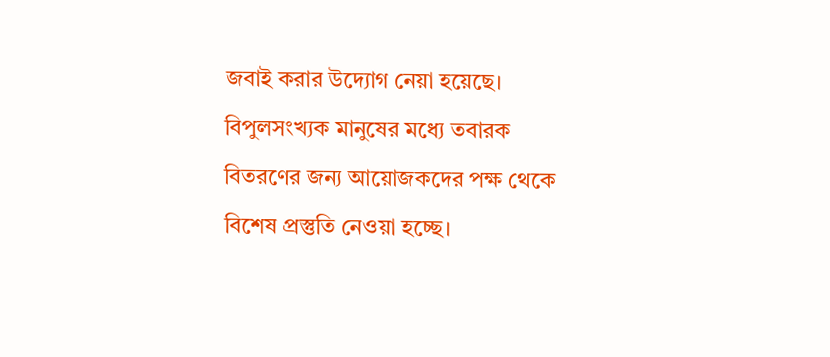জবাই করার উদ্যোগ নেয়া হয়েছে।
বিপুলসংখ্যক মানুষের মধ্যে তবারক বিতরণের জন্য আয়োজকদের পক্ষ থেকে বিশেষ প্রস্তুতি নেওয়া হচ্ছে।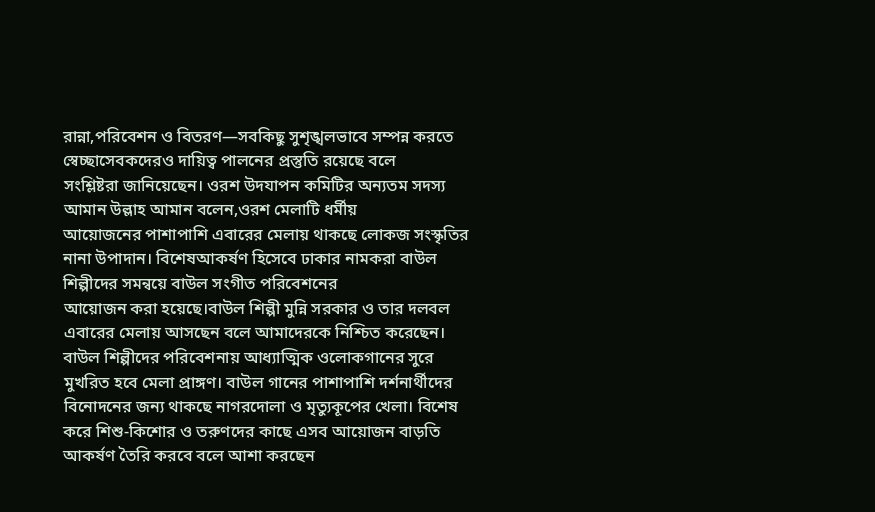রান্না,পরিবেশন ও বিতরণ—সবকিছু সুশৃঙ্খলভাবে সম্পন্ন করতে স্বেচ্ছাসেবকদেরও দায়িত্ব পালনের প্রস্তুতি রয়েছে বলে
সংশ্লিষ্টরা জানিয়েছেন। ওরশ উদযাপন কমিটির অন্যতম সদস্য আমান উল্লাহ আমান বলেন,ওরশ মেলাটি ধর্মীয়
আয়োজনের পাশাপাশি এবারের মেলায় থাকছে লোকজ সংস্কৃতির নানা উপাদান। বিশেষআকর্ষণ হিসেবে ঢাকার নামকরা বাউল শিল্পীদের সমন্বয়ে বাউল সংগীত পরিবেশনের
আয়োজন করা হয়েছে।বাউল শিল্পী মুন্নি সরকার ও তার দলবল এবারের মেলায় আসছেন বলে আমাদেরকে নিশ্চিত করেছেন। বাউল শিল্পীদের পরিবেশনায় আধ্যাত্মিক ওলোকগানের সুরে মুখরিত হবে মেলা প্রাঙ্গণ। বাউল গানের পাশাপাশি দর্শনার্থীদের বিনোদনের জন্য থাকছে নাগরদোলা ও মৃত্যুকূপের খেলা। বিশেষ করে শিশু-কিশোর ও তরুণদের কাছে এসব আয়োজন বাড়তি আকর্ষণ তৈরি করবে বলে আশা করছেন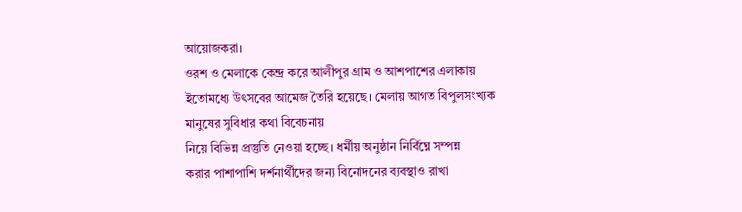আয়োজকরা।
ওরশ ও মেলাকে কেন্দ্র করে আলীপুর গ্রাম ও আশপাশের এলাকায় ইতোমধ্যে উৎসবের আমেজ তৈরি হয়েছে। মেলায় আগত বিপুলসংখ্যক মানুষের সুবিধার কথা বিবেচনায়
নিয়ে বিভিন্ন প্রস্তুতি নেওয়া হচ্ছে। ধর্মীয় অনুষ্ঠান নির্বিঘ্নে সম্পন্ন
করার পাশাপাশি দর্শনার্থীদের জন্য বিনোদনের ব্যবস্থাও রাখা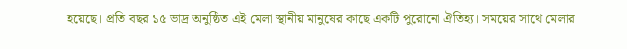হয়েছে। প্রতি বছর ১৫ ভাদ্র অনুষ্ঠিত এই মেলা স্থানীয় মানুষের কাছে একটি পুরোনো ঐতিহ্য। সময়ের সাথে মেলার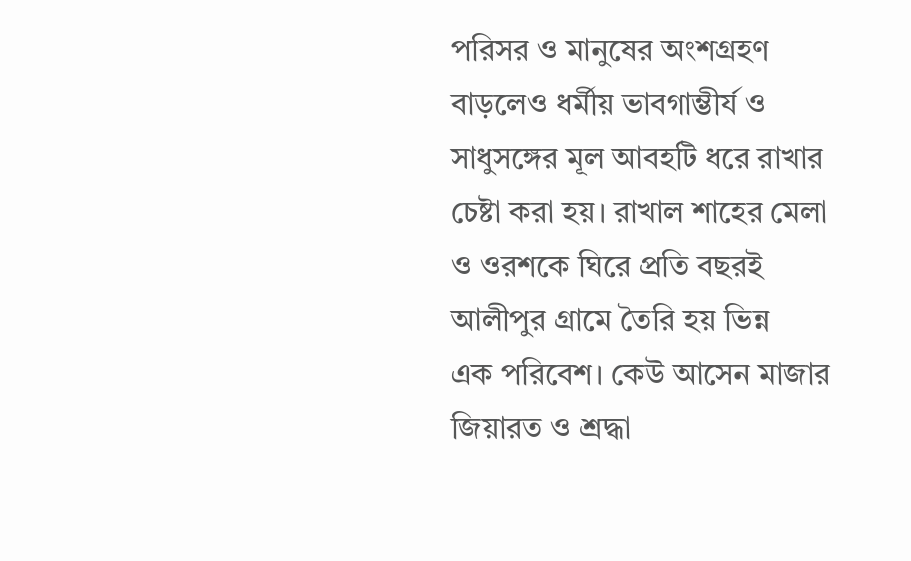পরিসর ও মানুষের অংশগ্রহণ বাড়লেও ধর্মীয় ভাবগাম্ভীর্য ও সাধুসঙ্গের মূল আবহটি ধরে রাখার চেষ্টা করা হয়। রাখাল শাহের মেলা ও ওরশকে ঘিরে প্রতি বছরই আলীপুর গ্রামে তৈরি হয় ভিন্ন
এক পরিবেশ। কেউ আসেন মাজার জিয়ারত ও শ্রদ্ধা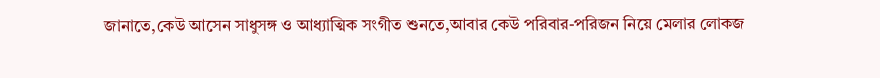জানাতে,কেউ আসেন সাধুসঙ্গ ও আধ্যাত্মিক সংগীত শুনতে,আবার কেউ পরিবার-পরিজন নিয়ে মেলার লোকজ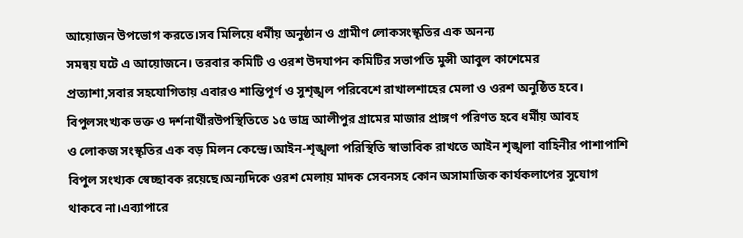আয়োজন উপভোগ করতে।সব মিলিয়ে ধর্মীয় অনুষ্ঠান ও গ্রামীণ লোকসংস্কৃতির এক অনন্য
সমন্বয় ঘটে এ আয়োজনে। তরবার কমিটি ও ওরশ উদযাপন কমিটির সভাপতি মুন্সী আবুল কাশেমের
প্রত্যাশা,সবার সহযোগিতায় এবারও শান্তিপূর্ণ ও সুশৃঙ্খল পরিবেশে রাখালশাহের মেলা ও ওরশ অনুষ্ঠিত হবে। বিপুলসংখ্যক ভক্ত ও দর্শনার্থীরউপস্থিতিতে ১৫ ভাদ্র আলীপুর গ্রামের মাজার প্রাঙ্গণ পরিণত হবে ধর্মীয় আবহ
ও লোকজ সংস্কৃতির এক বড় মিলন কেন্দ্রে।আইন-শৃঙ্খলা পরিস্থিতি স্বাভাবিক রাখতে আইন শৃঙ্খলা বাহিনীর পাশাপাশি বিপুল সংখ্যক স্বেচ্ছাবক রয়েছে।অন্যদিকে ওরশ মেলায় মাদক সেবনসহ কোন অসামাজিক কার্যকলাপের সুযোগ
থাকবে না।এব্যাপারে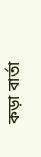কড়া বার্তা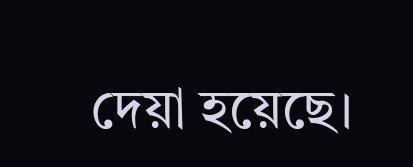দেয়া হয়েছে।